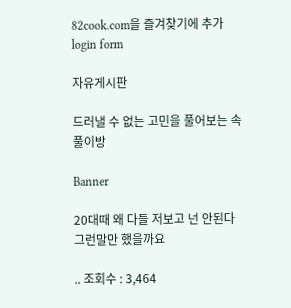82cook.com을 즐겨찾기에 추가
login form

자유게시판

드러낼 수 없는 고민을 풀어보는 속풀이방

Banner

20대때 왜 다들 저보고 넌 안된다 그런말만 했을까요

.. 조회수 : 3,464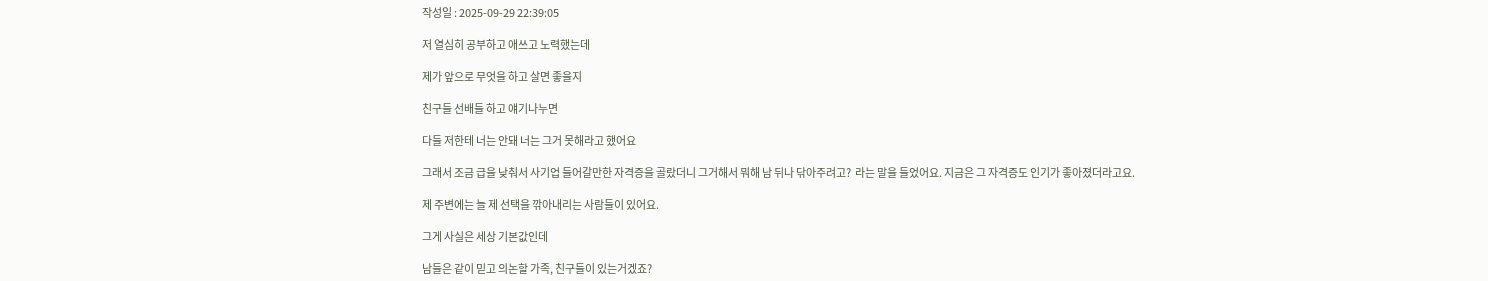작성일 : 2025-09-29 22:39:05

저 열심히 공부하고 애쓰고 노력했는데

제가 앞으로 무엇을 하고 살면 좋을지

친구들 선배들 하고 얘기나누면

다들 저한테 너는 안돼 너는 그거 못해라고 했어요

그래서 조금 급을 낮춰서 사기업 들어갈만한 자격증을 골랐더니 그거해서 뭐해 남 뒤나 닦아주려고?  라는 말을 들었어요. 지금은 그 자격증도 인기가 좋아졌더라고요.

제 주변에는 늘 제 선택을 깎아내리는 사람들이 있어요.

그게 사실은 세상 기본값인데

남들은 같이 믿고 의논할 가족, 친구들이 있는거겠죠?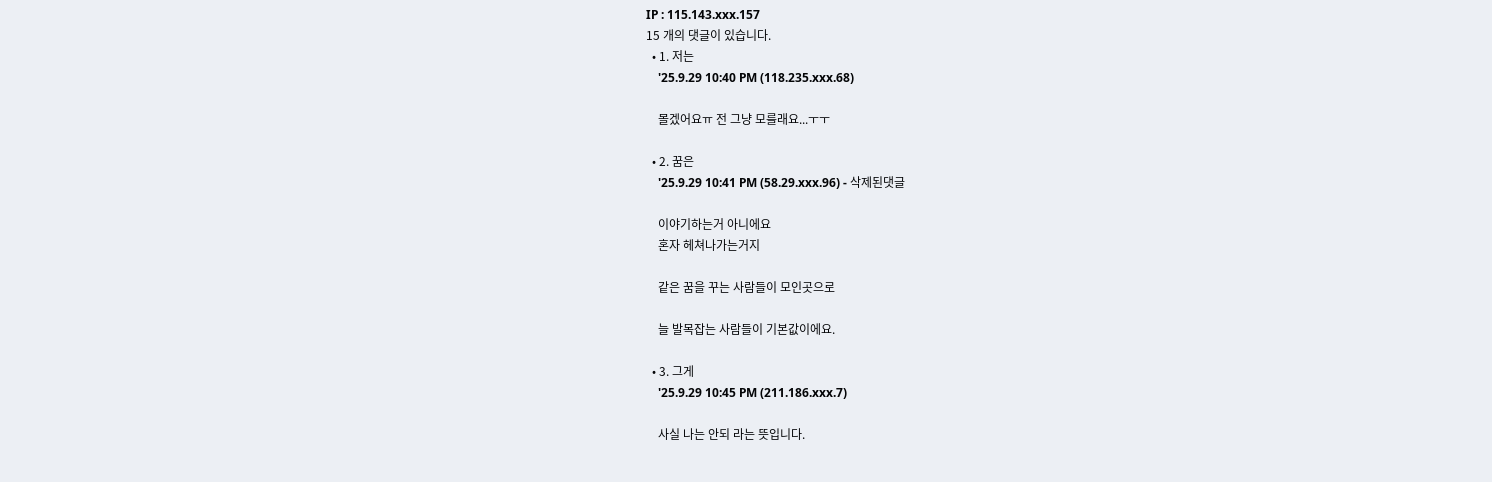IP : 115.143.xxx.157
15 개의 댓글이 있습니다.
  • 1. 저는
    '25.9.29 10:40 PM (118.235.xxx.68)

    몰겠어요ㅠ 전 그냥 모를래요...ㅜㅜ

  • 2. 꿈은
    '25.9.29 10:41 PM (58.29.xxx.96) - 삭제된댓글

    이야기하는거 아니에요
    혼자 헤쳐나가는거지

    같은 꿈을 꾸는 사람들이 모인곳으로

    늘 발목잡는 사람들이 기본값이에요.

  • 3. 그게
    '25.9.29 10:45 PM (211.186.xxx.7)

    사실 나는 안되 라는 뜻입니다.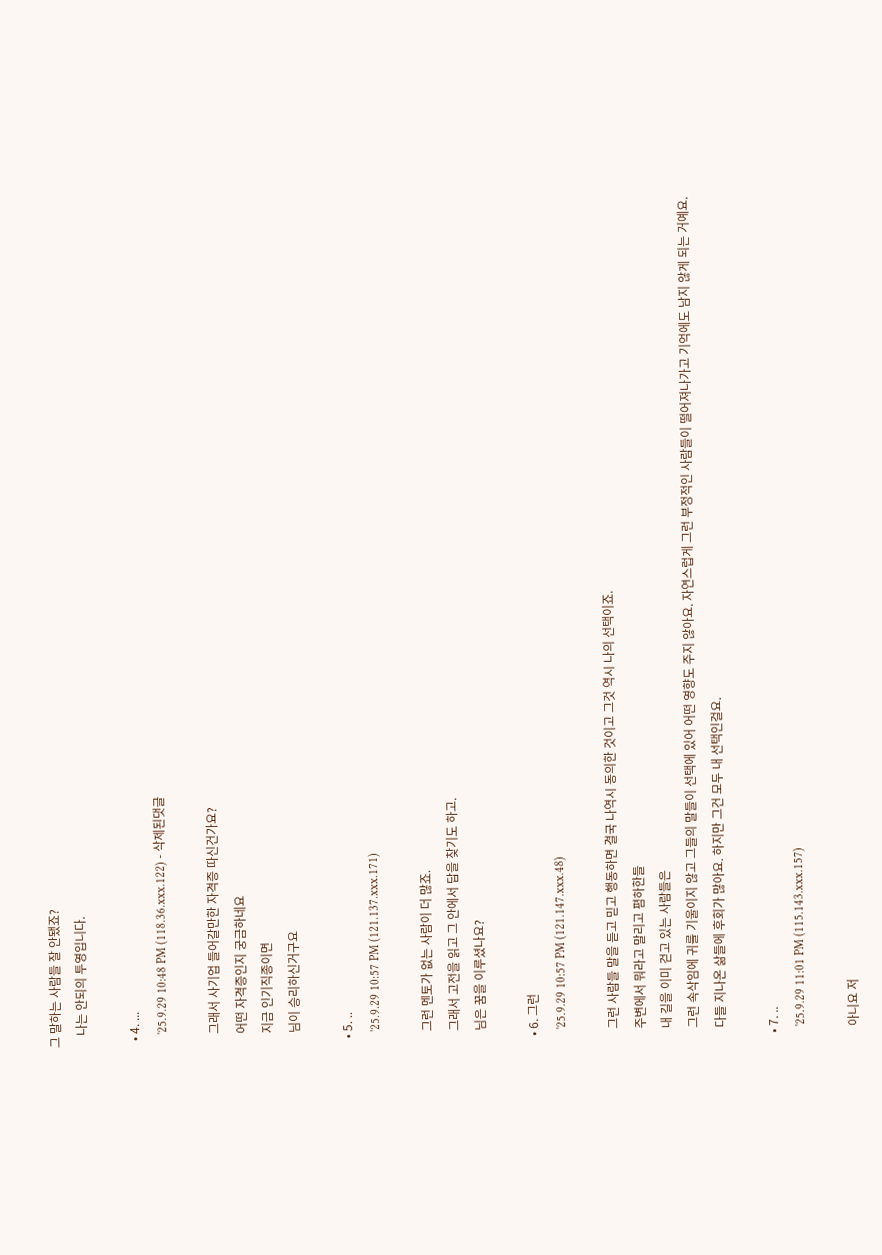그 말하는 사람들 잘 안됐죠?
    나는 안되의 투영입니다.

  • 4. ...
    '25.9.29 10:48 PM (118.36.xxx.122) - 삭제된댓글

    그래서 사기업 들어갈만한 자격증 따신건가요?
    어떤 자격증인지 궁금하네요
    지금 인기직종이면
    님이 승리하신거구요

  • 5. ..
    '25.9.29 10:57 PM (121.137.xxx.171)

    그런 멘토가 없는 사람이 더 많죠.
    그래서 고전을 읽고 그 안에서 답을 찾기도 하고.
    님은 꿈을 이루셨나요?

  • 6. 그런
    '25.9.29 10:57 PM (121.147.xxx.48)

    그런 사람들 말을 듣고 믿고 행동하면 결국 나역시 동의한 것이고 그것 역시 나의 선택이죠.
    주변에서 뭐라고 말리고 폄하한들
    내 길을 이미 걷고 있는 사람들은
    그런 속삭임에 귀를 기울이지 않고 그들의 말들이 선택에 있어 어떤 영향도 주지 않아요. 자연스럽게 그런 부정적인 사람들이 떨어져나가고 기억에도 남지 않게 되는 거예요.
    다들 지나온 삶들에 후회가 많아요. 하지만 그건 모두 내 선택인걸요.

  • 7. ..
    '25.9.29 11:01 PM (115.143.xxx.157)

    아니요 저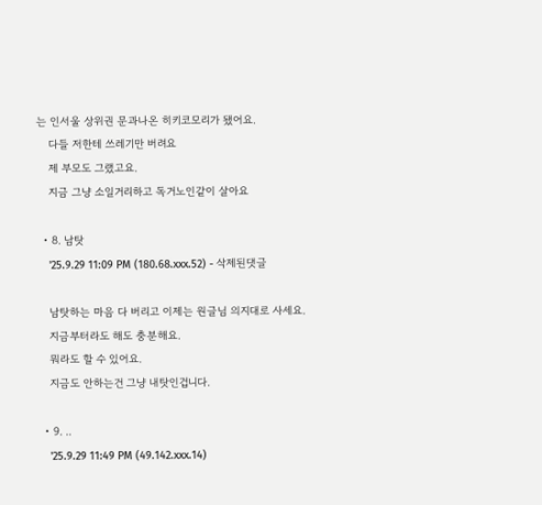는 인서울 상위권 문과나온 히키코모리가 됐어요.
    다들 저한테 쓰레기만 버려요
    제 부모도 그랬고요.
    지금 그냥 소일거리하고 독거노인같이 살아요

  • 8. 남탓
    '25.9.29 11:09 PM (180.68.xxx.52) - 삭제된댓글

    남탓하는 마음 다 버리고 이제는 원글님 의지대로 사세요.
    지금부터라도 해도 충분해요.
    뭐라도 할 수 있어요.
    지금도 안하는건 그냥 내탓인겁니다.

  • 9. ..
    '25.9.29 11:49 PM (49.142.xxx.14)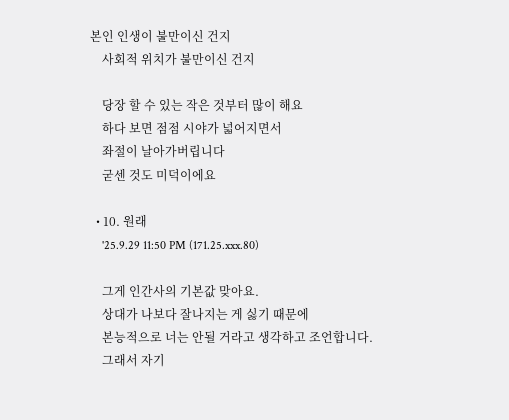본인 인생이 불만이신 건지
    사회적 위치가 불만이신 건지

    당장 할 수 있는 작은 것부터 많이 해요
    하다 보면 점점 시야가 넓어지면서
    좌절이 날아가버립니다
    굳센 것도 미덕이에요

  • 10. 원래
    '25.9.29 11:50 PM (171.25.xxx.80)

    그게 인간사의 기본값 맞아요.
    상대가 나보다 잘나지는 게 싫기 때문에
    본능적으로 너는 안될 거라고 생각하고 조언합니다.
    그래서 자기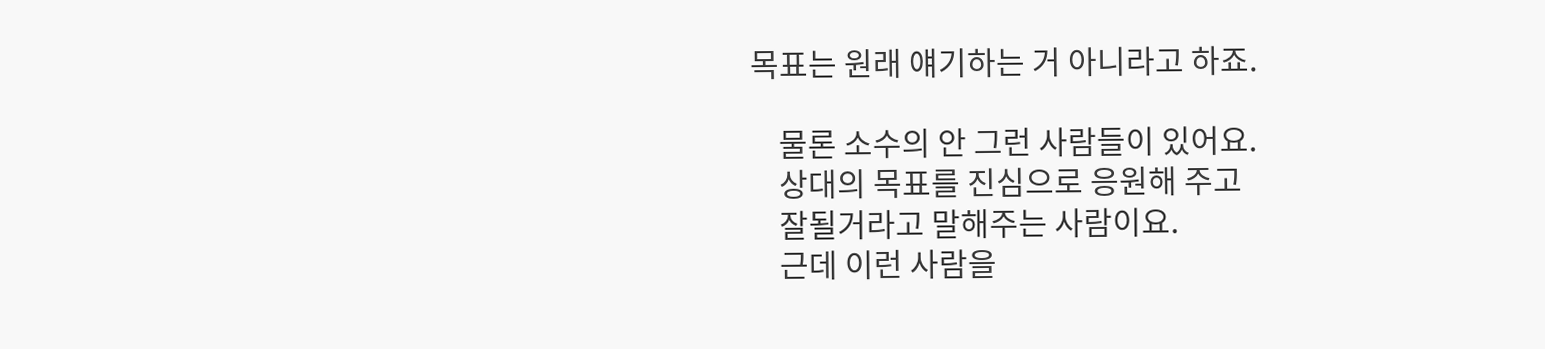목표는 원래 얘기하는 거 아니라고 하죠.

    물론 소수의 안 그런 사람들이 있어요.
    상대의 목표를 진심으로 응원해 주고
    잘될거라고 말해주는 사람이요.
    근데 이런 사람을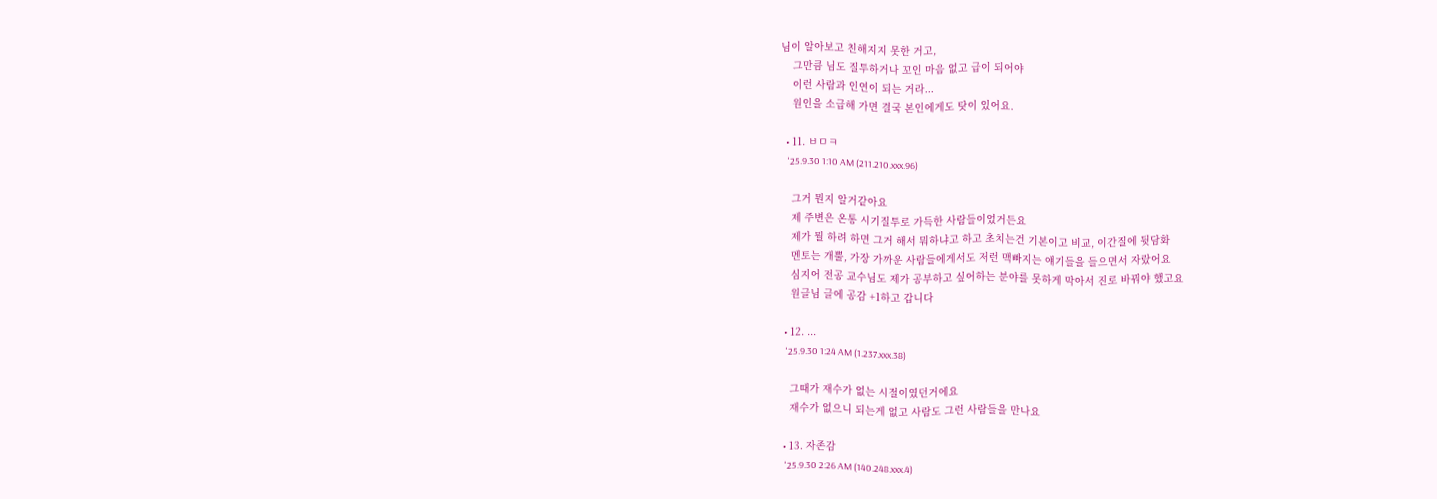님이 알아보고 친해지지 못한 거고,
    그만큼 님도 질투하거나 꼬인 마음 없고 급이 되어야
    이런 사람과 인연이 되는 거라...
    원인을 소급해 가면 결국 본인에게도 탓이 있어요.

  • 11. ㅂㅁㅋ
    '25.9.30 1:10 AM (211.210.xxx.96)

    그거 뭔지 알거같아요
    제 주변은 온통 시기질투로 가득한 사람들이었거든요
    제가 뭘 하려 하면 그거 해서 뭐하냐고 하고 초치는건 기본이고 비교, 이간질에 뒷담화
    멘토는 개뿔, 가장 가까운 사람들에게서도 저런 맥빠지는 얘기들을 들으면서 자랐어요
    심지어 전공 교수님도 제가 공부하고 싶어하는 분야를 못하게 막아서 진로 바꿔야 했고요
    원글님 글에 공감 +1하고 갑니다

  • 12. ...
    '25.9.30 1:24 AM (1.237.xxx.38)

    그때가 재수가 없는 시절이였던거에요
    재수가 없으니 되는게 없고 사람도 그런 사람들을 만나요

  • 13. 자존감
    '25.9.30 2:26 AM (140.248.xxx.4)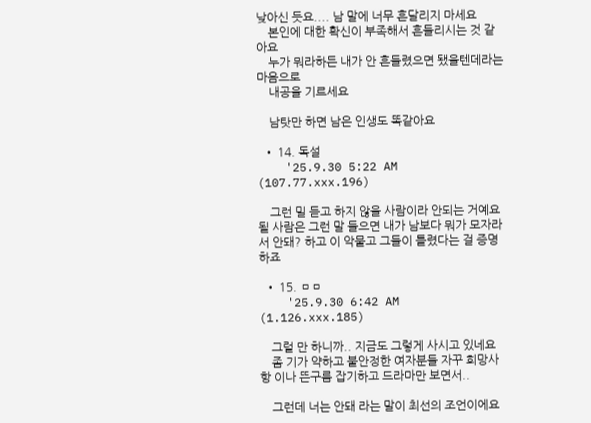낮아신 듯요.... 남 말에 너무 흔달리지 마세요
    본인에 대한 확신이 부족해서 흔들리시는 것 같아요
    누가 뭐라하든 내가 안 흔들렸으면 됐을텐데라는 마음으로
    내공을 기르세요

    남탓만 하면 남은 인생도 똑같아요

  • 14. 독설
    '25.9.30 5:22 AM (107.77.xxx.196)

    그런 밀 듣고 하지 않을 사람이라 안되는 거예요 될 사람은 그런 말 들으면 내가 남보다 뭐가 모자라서 안돼? 하고 이 악물고 그들이 틀렸다는 걸 증명하죠

  • 15. ㅁㅁ
    '25.9.30 6:42 AM (1.126.xxx.185)

    그럴 만 하니까.. 지금도 그렇게 사시고 있네요
    좀 기가 약하고 불안정한 여자분들 자꾸 희망사항 이나 뜬구름 잡기하고 드라마만 보면서..

    그런데 너는 안돼 라는 말이 최선의 조언이에요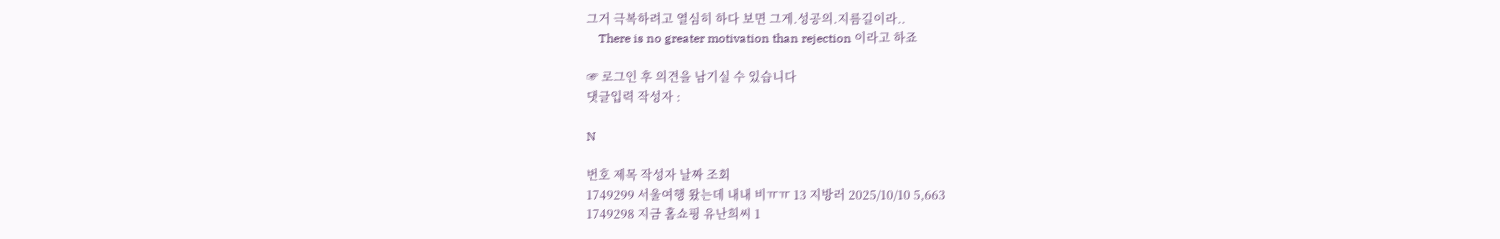그거 극복하려고 열심히 하다 보면 그게.성공의.지름길이라..
    There is no greater motivation than rejection 이라고 하죠

☞ 로그인 후 의견을 남기실 수 있습니다
댓글입력 작성자 :

N

번호 제목 작성자 날짜 조회
1749299 서울여행 왔는데 내내 비ㅠㅠ 13 지방러 2025/10/10 5,663
1749298 지금 홈쇼핑 유난희씨 1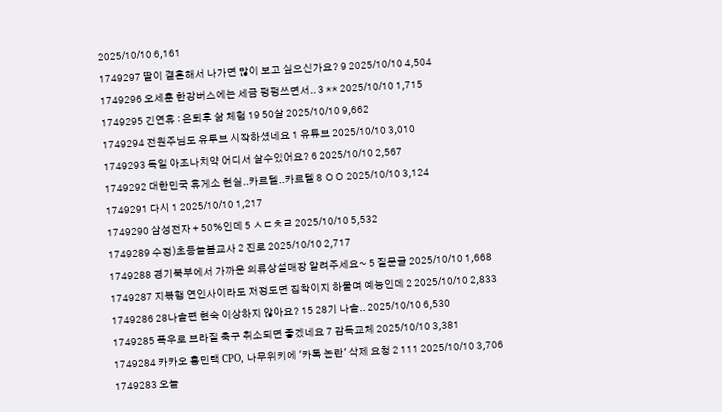2025/10/10 6,161
1749297 딸이 결혼해서 나가면 많이 보고 싶으신가요? 9 2025/10/10 4,504
1749296 오세훈 한강버스에는 세금 펑펑쓰면서.. 3 ** 2025/10/10 1,715
1749295 긴연휴 : 은퇴후 삶 체험 19 50살 2025/10/10 9,662
1749294 전원주님도 유투브 시작하셨네요 1 유튜브 2025/10/10 3,010
1749293 독일 아조나치약 어디서 살수있어요? 6 2025/10/10 2,567
1749292 대한민국 휴게소 현실..카르텔..카르텔 8 ㅇㅇ 2025/10/10 3,124
1749291 다시 1 2025/10/10 1,217
1749290 삼성전자 + 50%인데 5 ㅅㄷㅊㄹ 2025/10/10 5,532
1749289 수정)초등늘봄교사 2 진로 2025/10/10 2,717
1749288 경기북부에서 가까운 의류상설매장 알려주세요~ 5 질문글 2025/10/10 1,668
1749287 지볶행 연인사이라도 저정도면 집착이지 하물며 예능인데 2 2025/10/10 2,833
1749286 28나솔편 현숙 이상하지 않아요? 15 28기 나솔.. 2025/10/10 6,530
1749285 폭우로 브라질 축구 취소되면 좋겠네요 7 감독교체 2025/10/10 3,381
1749284 카카오 홍민택 CPO, 나무위키에 '카톡 논란' 삭제 요청 2 111 2025/10/10 3,706
1749283 오늘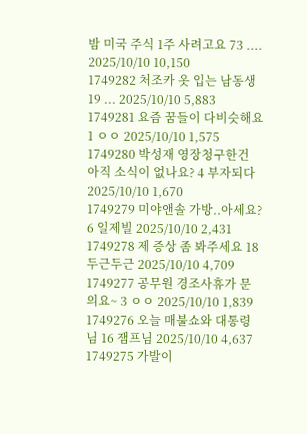밤 미국 주식 1주 사려고요 73 .... 2025/10/10 10,150
1749282 처조카 옷 입는 남동생 19 ... 2025/10/10 5,883
1749281 요즘 꿈들이 다비슷해요 1 ㅇㅇ 2025/10/10 1,575
1749280 박성재 영장청구한건 아직 소식이 없나요? 4 부자되다 2025/10/10 1,670
1749279 미야앤솔 가방..아세요? 6 일제빌 2025/10/10 2,431
1749278 제 증상 좀 봐주세요 18 두근두근 2025/10/10 4,709
1749277 공무원 경조사휴가 문의요~ 3 ㅇㅇ 2025/10/10 1,839
1749276 오늘 매불쇼와 대통령님 16 잼프님 2025/10/10 4,637
1749275 가발이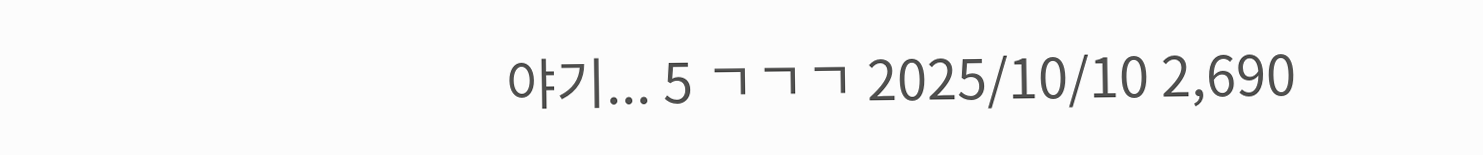야기... 5 ㄱㄱㄱ 2025/10/10 2,690